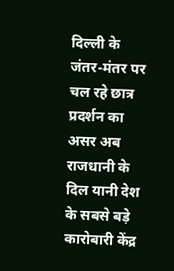दिल्ली के जंतर-मंतर पर चल रहे छात्र प्रदर्शन का असर अब राजधानी के दिल यानी देश के सबसे बड़े कारोबारी केंद्र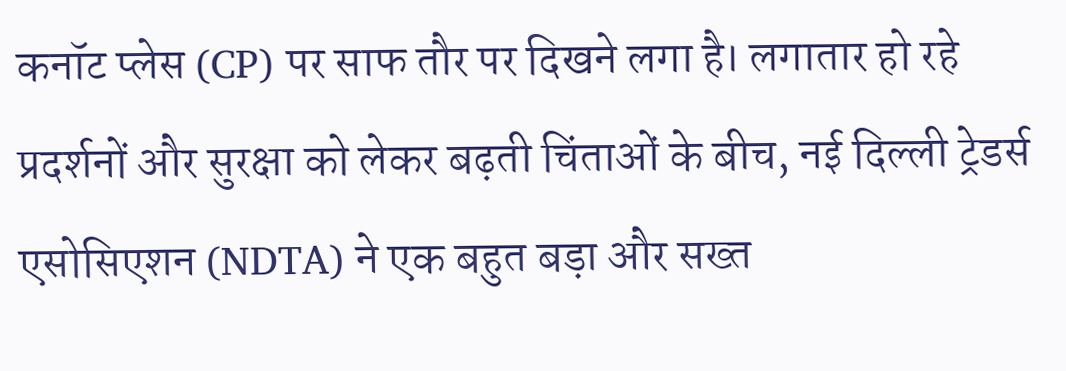कनॉट प्लेस (CP) पर साफ तौर पर दिखने लगा है। लगातार हो रहे प्रदर्शनों और सुरक्षा को लेकर बढ़ती चिंताओं के बीच, नई दिल्ली ट्रेडर्स एसोसिएशन (NDTA) ने एक बहुत बड़ा और सख्त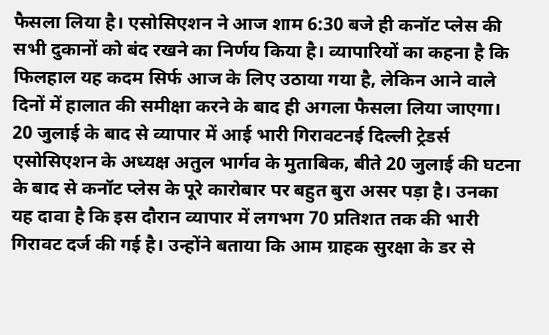फैसला लिया है। एसोसिएशन ने आज शाम 6:30 बजे ही कनॉट प्लेस की सभी दुकानों को बंद रखने का निर्णय किया है। व्यापारियों का कहना है कि फिलहाल यह कदम सिर्फ आज के लिए उठाया गया है, लेकिन आने वाले दिनों में हालात की समीक्षा करने के बाद ही अगला फैसला लिया जाएगा।
20 जुलाई के बाद से व्यापार में आई भारी गिरावटनई दिल्ली ट्रेडर्स एसोसिएशन के अध्यक्ष अतुल भार्गव के मुताबिक, बीते 20 जुलाई की घटना के बाद से कनॉट प्लेस के पूरे कारोबार पर बहुत बुरा असर पड़ा है। उनका यह दावा है कि इस दौरान व्यापार में लगभग 70 प्रतिशत तक की भारी गिरावट दर्ज की गई है। उन्होंने बताया कि आम ग्राहक सुरक्षा के डर से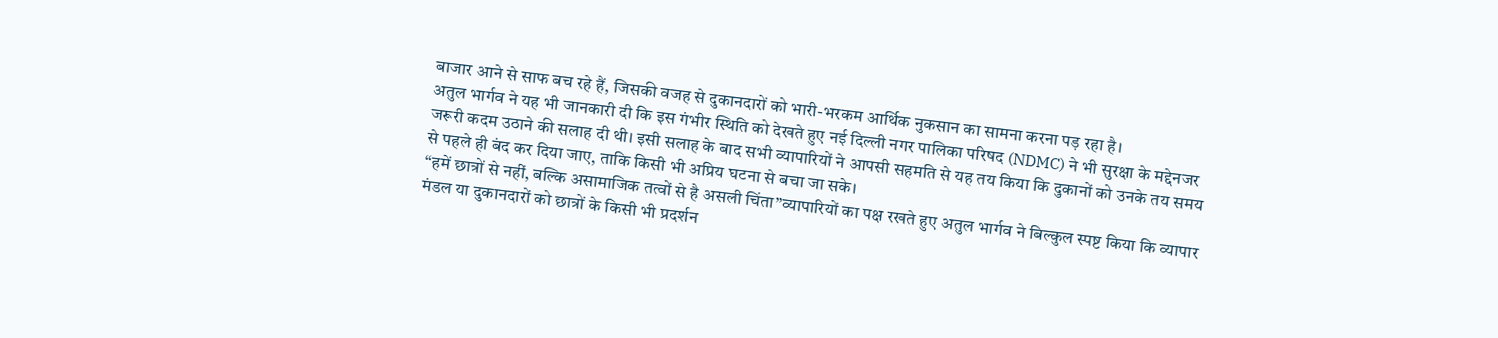बाजार आने से साफ बच रहे हैं, जिसकी वजह से दुकानदारों को भारी-भरकम आर्थिक नुकसान का सामना करना पड़ रहा है।
अतुल भार्गव ने यह भी जानकारी दी कि इस गंभीर स्थिति को देखते हुए नई दिल्ली नगर पालिका परिषद (NDMC) ने भी सुरक्षा के मद्देनजर जरूरी कदम उठाने की सलाह दी थी। इसी सलाह के बाद सभी व्यापारियों ने आपसी सहमति से यह तय किया कि दुकानों को उनके तय समय से पहले ही बंद कर दिया जाए, ताकि किसी भी अप्रिय घटना से बचा जा सके।
“हमें छात्रों से नहीं, बल्कि असामाजिक तत्वों से है असली चिंता”व्यापारियों का पक्ष रखते हुए अतुल भार्गव ने बिल्कुल स्पष्ट किया कि व्यापार मंडल या दुकानदारों को छात्रों के किसी भी प्रदर्शन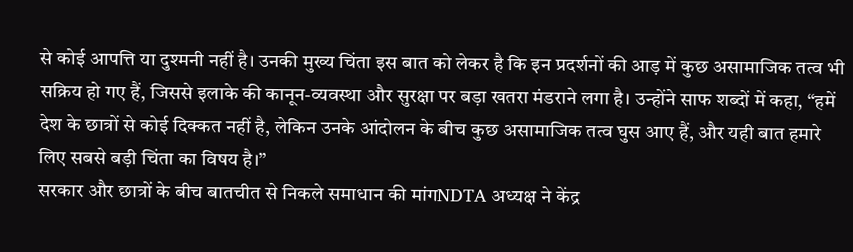से कोई आपत्ति या दुश्मनी नहीं है। उनकी मुख्य चिंता इस बात को लेकर है कि इन प्रदर्शनों की आड़ में कुछ असामाजिक तत्व भी सक्रिय हो गए हैं, जिससे इलाके की कानून-व्यवस्था और सुरक्षा पर बड़ा खतरा मंडराने लगा है। उन्होंने साफ शब्दों में कहा, “हमें देश के छात्रों से कोई दिक्कत नहीं है, लेकिन उनके आंदोलन के बीच कुछ असामाजिक तत्व घुस आए हैं, और यही बात हमारे लिए सबसे बड़ी चिंता का विषय है।”
सरकार और छात्रों के बीच बातचीत से निकले समाधान की मांगNDTA अध्यक्ष ने केंद्र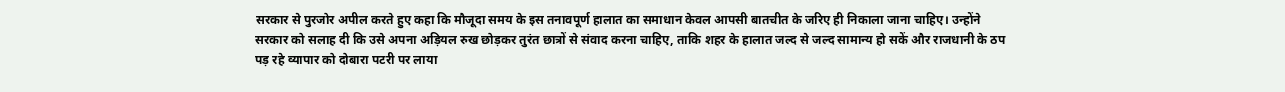सरकार से पुरजोर अपील करते हुए कहा कि मौजूदा समय के इस तनावपूर्ण हालात का समाधान केवल आपसी बातचीत के जरिए ही निकाला जाना चाहिए। उन्होंने सरकार को सलाह दी कि उसे अपना अड़ियल रुख छोड़कर तुरंत छात्रों से संवाद करना चाहिए, ताकि शहर के हालात जल्द से जल्द सामान्य हो सकें और राजधानी के ठप पड़ रहे व्यापार को दोबारा पटरी पर लाया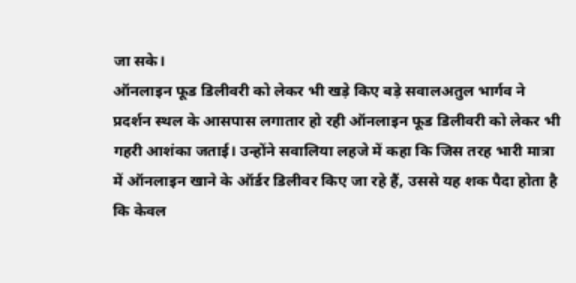जा सके।
ऑनलाइन फूड डिलीवरी को लेकर भी खड़े किए बड़े सवालअतुल भार्गव ने प्रदर्शन स्थल के आसपास लगातार हो रही ऑनलाइन फूड डिलीवरी को लेकर भी गहरी आशंका जताई। उन्होंने सवालिया लहजे में कहा कि जिस तरह भारी मात्रा में ऑनलाइन खाने के ऑर्डर डिलीवर किए जा रहे हैं, उससे यह शक पैदा होता है कि केवल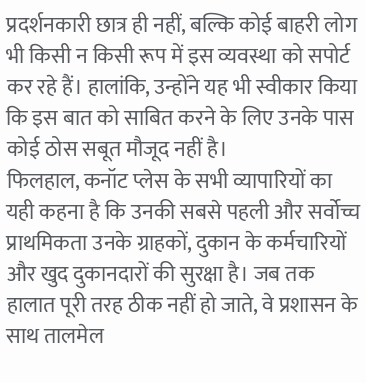प्रदर्शनकारी छात्र ही नहीं, बल्कि कोई बाहरी लोग भी किसी न किसी रूप में इस व्यवस्था को सपोर्ट कर रहे हैं। हालांकि, उन्होंने यह भी स्वीकार किया कि इस बात को साबित करने के लिए उनके पास कोई ठोस सबूत मौजूद नहीं है।
फिलहाल, कनॉट प्लेस के सभी व्यापारियों का यही कहना है कि उनकी सबसे पहली और सर्वोच्च प्राथमिकता उनके ग्राहकों, दुकान के कर्मचारियों और खुद दुकानदारों की सुरक्षा है। जब तक हालात पूरी तरह ठीक नहीं हो जाते, वे प्रशासन के साथ तालमेल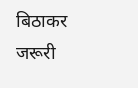बिठाकर जरूरी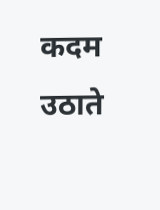कदम उठाते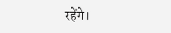रहेंगे।